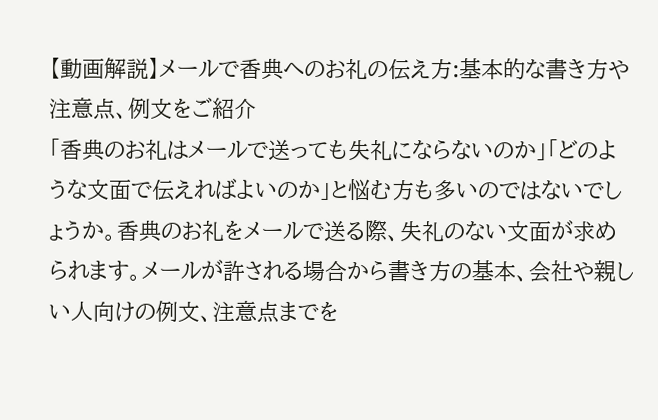【動画解説】メールで香典へのお礼の伝え方:基本的な書き方や注意点、例文をご紹介
「香典のお礼はメールで送っても失礼にならないのか」「どのような文面で伝えればよいのか」と悩む方も多いのではないでしょうか。香典のお礼をメールで送る際、失礼のない文面が求められます。メールが許される場合から書き方の基本、会社や親しい人向けの例文、注意点までを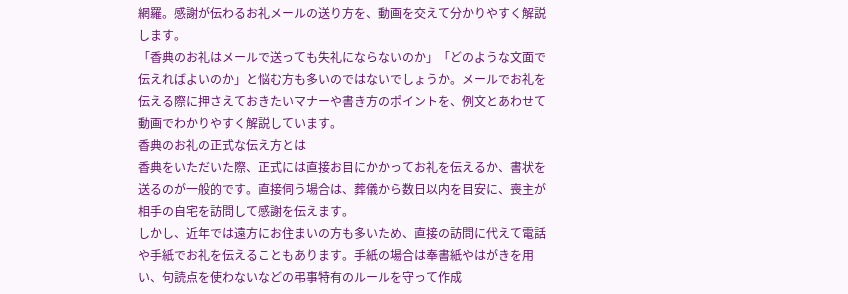網羅。感謝が伝わるお礼メールの送り方を、動画を交えて分かりやすく解説します。
「香典のお礼はメールで送っても失礼にならないのか」「どのような文面で伝えればよいのか」と悩む方も多いのではないでしょうか。メールでお礼を伝える際に押さえておきたいマナーや書き方のポイントを、例文とあわせて動画でわかりやすく解説しています。
香典のお礼の正式な伝え方とは
香典をいただいた際、正式には直接お目にかかってお礼を伝えるか、書状を送るのが一般的です。直接伺う場合は、葬儀から数日以内を目安に、喪主が相手の自宅を訪問して感謝を伝えます。
しかし、近年では遠方にお住まいの方も多いため、直接の訪問に代えて電話や手紙でお礼を伝えることもあります。手紙の場合は奉書紙やはがきを用い、句読点を使わないなどの弔事特有のルールを守って作成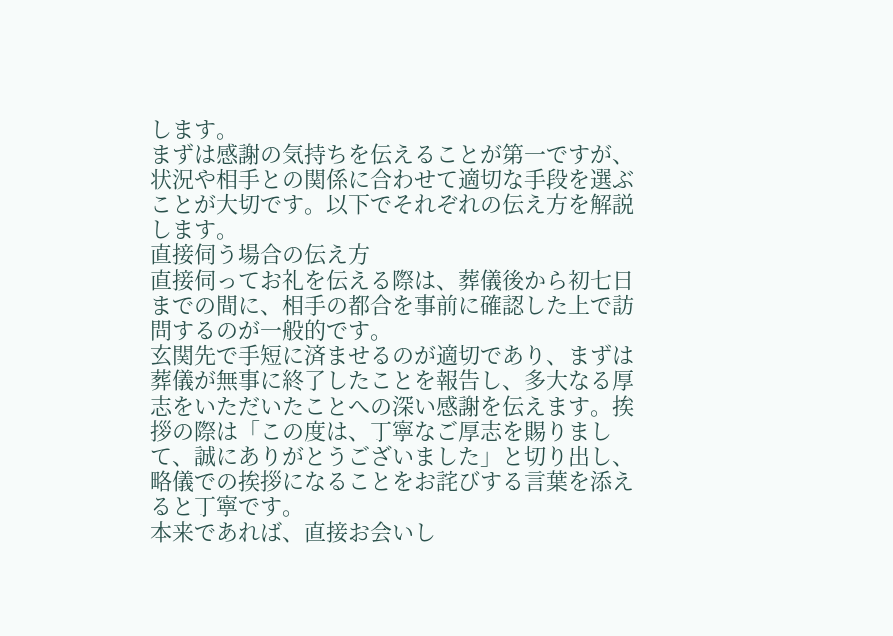します。
まずは感謝の気持ちを伝えることが第一ですが、状況や相手との関係に合わせて適切な手段を選ぶことが大切です。以下でそれぞれの伝え方を解説します。
直接伺う場合の伝え方
直接伺ってお礼を伝える際は、葬儀後から初七日までの間に、相手の都合を事前に確認した上で訪問するのが一般的です。
玄関先で手短に済ませるのが適切であり、まずは葬儀が無事に終了したことを報告し、多大なる厚志をいただいたことへの深い感謝を伝えます。挨拶の際は「この度は、丁寧なご厚志を賜りまして、誠にありがとうございました」と切り出し、略儀での挨拶になることをお詫びする言葉を添えると丁寧です。
本来であれば、直接お会いし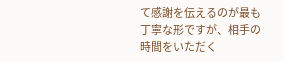て感謝を伝えるのが最も丁寧な形ですが、相手の時間をいただく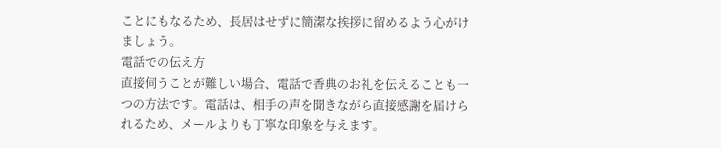ことにもなるため、長居はせずに簡潔な挨拶に留めるよう心がけましょう。
電話での伝え方
直接伺うことが難しい場合、電話で香典のお礼を伝えることも一つの方法です。電話は、相手の声を聞きながら直接感謝を届けられるため、メールよりも丁寧な印象を与えます。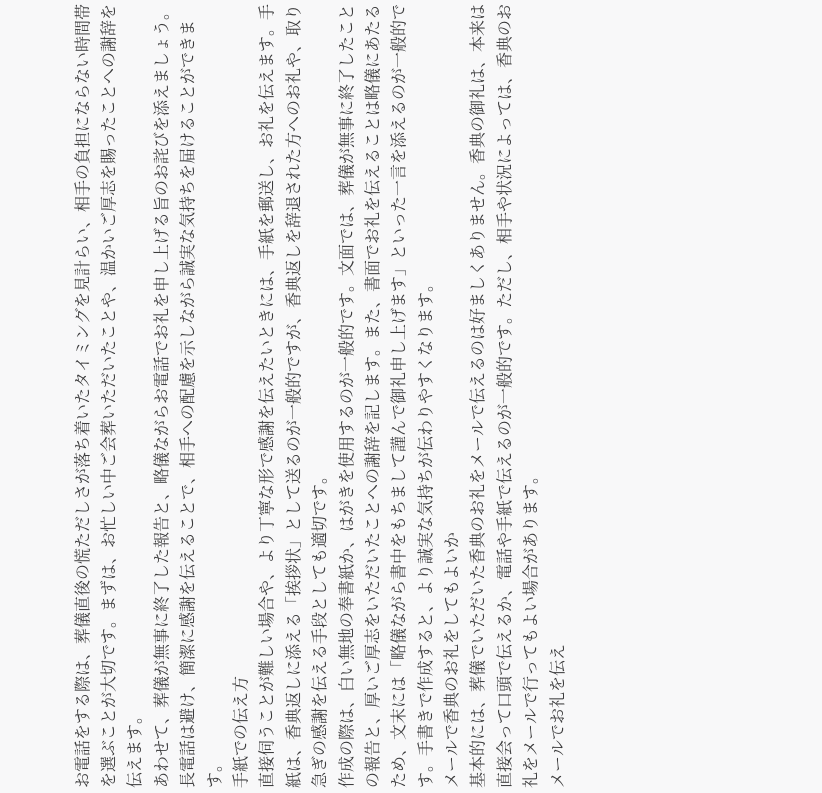お電話をする際は、葬儀直後の慌ただしさが落ち着いたタイミングを見計らい、相手の負担にならない時間帯を選ぶことが大切です。まずは、お忙しい中ご会葬いただいたことや、温かいご厚志を賜ったことへの謝辞を伝えます。
あわせて、葬儀が無事に終了した報告と、略儀ながらお電話でお礼を申し上げる旨のお詫びを添えましょう。長電話は避け、簡潔に感謝を伝えることで、相手への配慮を示しながら誠実な気持ちを届けることができます。
手紙での伝え方
直接伺うことが難しい場合や、より丁寧な形で感謝を伝えたいときには、手紙を郵送し、お礼を伝えます。手紙は、香典返しに添える「挨拶状」として送るのが一般的ですが、香典返しを辞退された方へのお礼や、取り急ぎの感謝を伝える手段としても適切です。
作成の際は、白い無地の奉書紙か、はがきを使用するのが一般的です。文面では、葬儀が無事に終了したことの報告と、厚いご厚志をいただいたことへの謝辞を記します。また、書面でお礼を伝えることは略儀にあたるため、文末には「略儀ながら書中をもちまして謹んで御礼申し上げます」といった一言を添えるのが一般的です。手書きで作成すると、より誠実な気持ちが伝わりやすくなります。
メールで香典のお礼をしてもよいか
基本的には、葬儀でいただいた香典のお礼をメールで伝えるのは好ましくありません。香典の御礼は、本来は直接会って口頭で伝えるか、電話や手紙で伝えるのが一般的です。ただし、相手や状況によっては、香典のお礼をメールで行ってもよい場合があります。
メールでお礼を伝え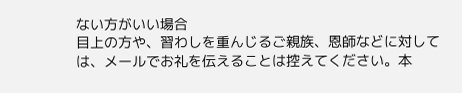ない方がいい場合
目上の方や、習わしを重んじるご親族、恩師などに対しては、メールでお礼を伝えることは控えてください。本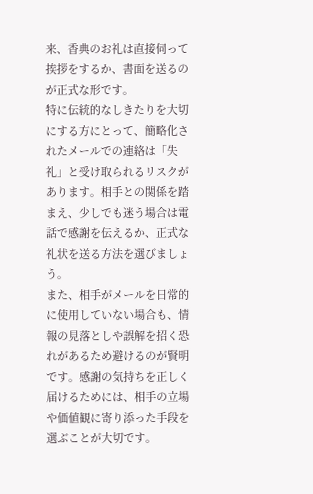来、香典のお礼は直接伺って挨拶をするか、書面を送るのが正式な形です。
特に伝統的なしきたりを大切にする方にとって、簡略化されたメールでの連絡は「失礼」と受け取られるリスクがあります。相手との関係を踏まえ、少しでも迷う場合は電話で感謝を伝えるか、正式な礼状を送る方法を選びましょう。
また、相手がメールを日常的に使用していない場合も、情報の見落としや誤解を招く恐れがあるため避けるのが賢明です。感謝の気持ちを正しく届けるためには、相手の立場や価値観に寄り添った手段を選ぶことが大切です。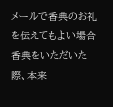メールで香典のお礼を伝えてもよい場合
香典をいただいた際、本来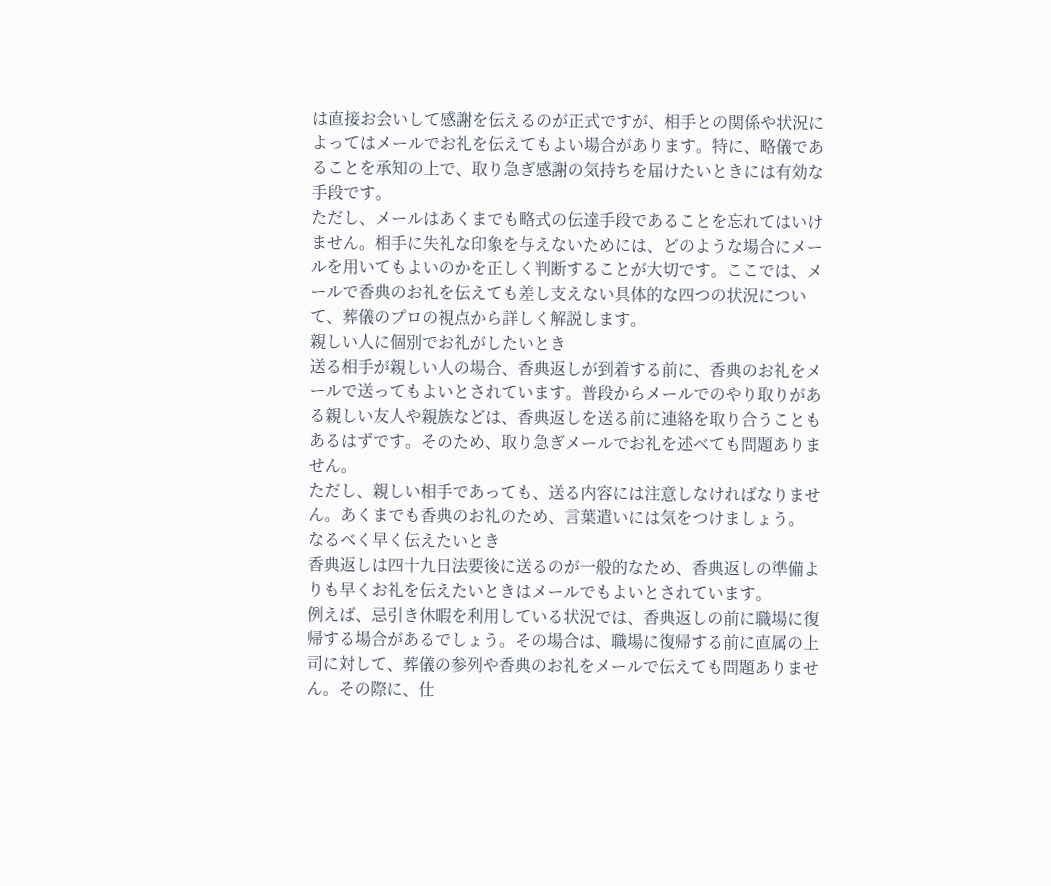は直接お会いして感謝を伝えるのが正式ですが、相手との関係や状況によってはメールでお礼を伝えてもよい場合があります。特に、略儀であることを承知の上で、取り急ぎ感謝の気持ちを届けたいときには有効な手段です。
ただし、メールはあくまでも略式の伝達手段であることを忘れてはいけません。相手に失礼な印象を与えないためには、どのような場合にメールを用いてもよいのかを正しく判断することが大切です。ここでは、メールで香典のお礼を伝えても差し支えない具体的な四つの状況について、葬儀のプロの視点から詳しく解説します。
親しい人に個別でお礼がしたいとき
送る相手が親しい人の場合、香典返しが到着する前に、香典のお礼をメールで送ってもよいとされています。普段からメールでのやり取りがある親しい友人や親族などは、香典返しを送る前に連絡を取り合うこともあるはずです。そのため、取り急ぎメールでお礼を述べても問題ありません。
ただし、親しい相手であっても、送る内容には注意しなければなりません。あくまでも香典のお礼のため、言葉遣いには気をつけましょう。
なるべく早く伝えたいとき
香典返しは四十九日法要後に送るのが一般的なため、香典返しの準備よりも早くお礼を伝えたいときはメールでもよいとされています。
例えば、忌引き休暇を利用している状況では、香典返しの前に職場に復帰する場合があるでしょう。その場合は、職場に復帰する前に直属の上司に対して、葬儀の参列や香典のお礼をメールで伝えても問題ありません。その際に、仕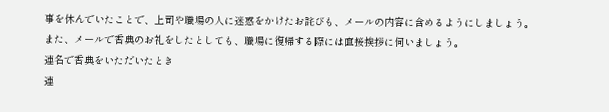事を休んでいたことで、上司や職場の人に迷惑をかけたお詫びも、メールの内容に含めるようにしましょう。
また、メールで香典のお礼をしたとしても、職場に復帰する際には直接挨拶に伺いましょう。
連名で香典をいただいたとき
連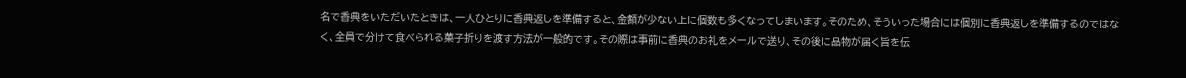名で香典をいただいたときは、一人ひとりに香典返しを準備すると、金額が少ない上に個数も多くなってしまいます。そのため、そういった場合には個別に香典返しを準備するのではなく、全員で分けて食べられる菓子折りを渡す方法が一般的です。その際は事前に香典のお礼をメールで送り、その後に品物が届く旨を伝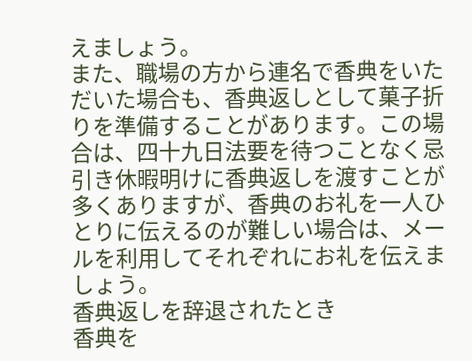えましょう。
また、職場の方から連名で香典をいただいた場合も、香典返しとして菓子折りを準備することがあります。この場合は、四十九日法要を待つことなく忌引き休暇明けに香典返しを渡すことが多くありますが、香典のお礼を一人ひとりに伝えるのが難しい場合は、メールを利用してそれぞれにお礼を伝えましょう。
香典返しを辞退されたとき
香典を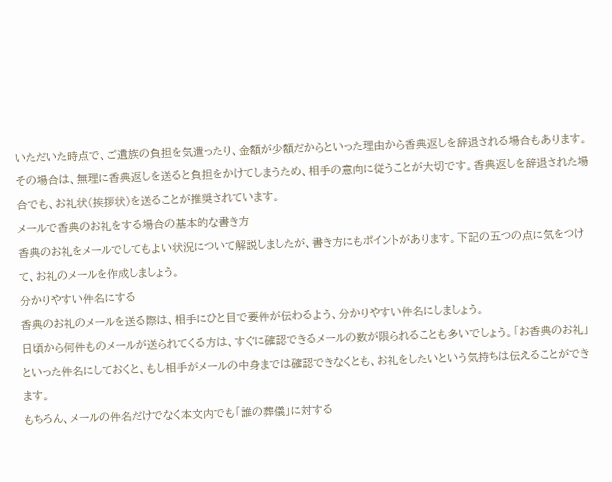いただいた時点で、ご遺族の負担を気遣ったり、金額が少額だからといった理由から香典返しを辞退される場合もあります。その場合は、無理に香典返しを送ると負担をかけてしまうため、相手の意向に従うことが大切です。香典返しを辞退された場合でも、お礼状(挨拶状)を送ることが推奨されています。
メールで香典のお礼をする場合の基本的な書き方
香典のお礼をメールでしてもよい状況について解説しましたが、書き方にもポイントがあります。下記の五つの点に気をつけて、お礼のメールを作成しましょう。
分かりやすい件名にする
香典のお礼のメールを送る際は、相手にひと目で要件が伝わるよう、分かりやすい件名にしましょう。
日頃から何件ものメールが送られてくる方は、すぐに確認できるメールの数が限られることも多いでしょう。「お香典のお礼」といった件名にしておくと、もし相手がメールの中身までは確認できなくとも、お礼をしたいという気持ちは伝えることができます。
もちろん、メールの件名だけでなく本文内でも「誰の葬儀」に対する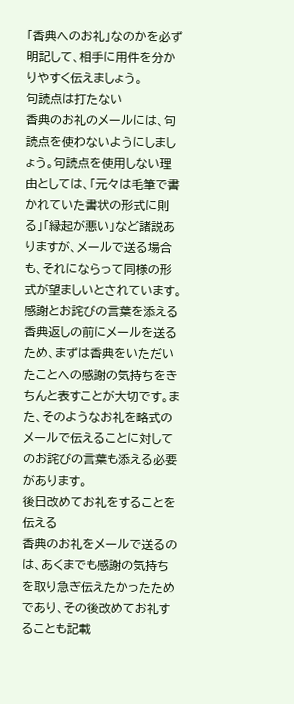「香典へのお礼」なのかを必ず明記して、相手に用件を分かりやすく伝えましょう。
句読点は打たない
香典のお礼のメールには、句読点を使わないようにしましょう。句読点を使用しない理由としては、「元々は毛筆で書かれていた書状の形式に則る」「縁起が悪い」など諸説ありますが、メールで送る場合も、それにならって同様の形式が望ましいとされています。
感謝とお詫びの言葉を添える
香典返しの前にメールを送るため、まずは香典をいただいたことへの感謝の気持ちをきちんと表すことが大切です。また、そのようなお礼を略式のメールで伝えることに対してのお詫びの言葉も添える必要があります。
後日改めてお礼をすることを伝える
香典のお礼をメールで送るのは、あくまでも感謝の気持ちを取り急ぎ伝えたかったためであり、その後改めてお礼することも記載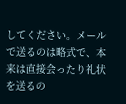してください。メールで送るのは略式で、本来は直接会ったり礼状を送るの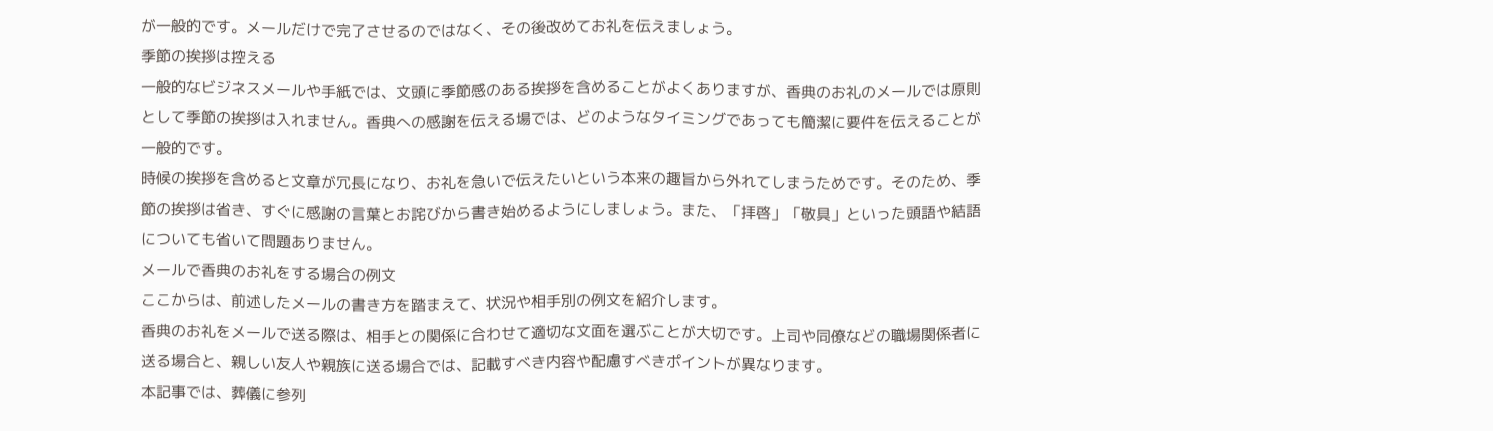が一般的です。メールだけで完了させるのではなく、その後改めてお礼を伝えましょう。
季節の挨拶は控える
一般的なビジネスメールや手紙では、文頭に季節感のある挨拶を含めることがよくありますが、香典のお礼のメールでは原則として季節の挨拶は入れません。香典への感謝を伝える場では、どのようなタイミングであっても簡潔に要件を伝えることが一般的です。
時候の挨拶を含めると文章が冗長になり、お礼を急いで伝えたいという本来の趣旨から外れてしまうためです。そのため、季節の挨拶は省き、すぐに感謝の言葉とお詫びから書き始めるようにしましょう。また、「拝啓」「敬具」といった頭語や結語についても省いて問題ありません。
メールで香典のお礼をする場合の例文
ここからは、前述したメールの書き方を踏まえて、状況や相手別の例文を紹介します。
香典のお礼をメールで送る際は、相手との関係に合わせて適切な文面を選ぶことが大切です。上司や同僚などの職場関係者に送る場合と、親しい友人や親族に送る場合では、記載すべき内容や配慮すべきポイントが異なります。
本記事では、葬儀に参列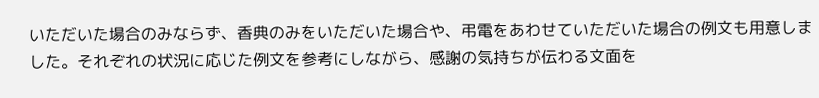いただいた場合のみならず、香典のみをいただいた場合や、弔電をあわせていただいた場合の例文も用意しました。それぞれの状況に応じた例文を参考にしながら、感謝の気持ちが伝わる文面を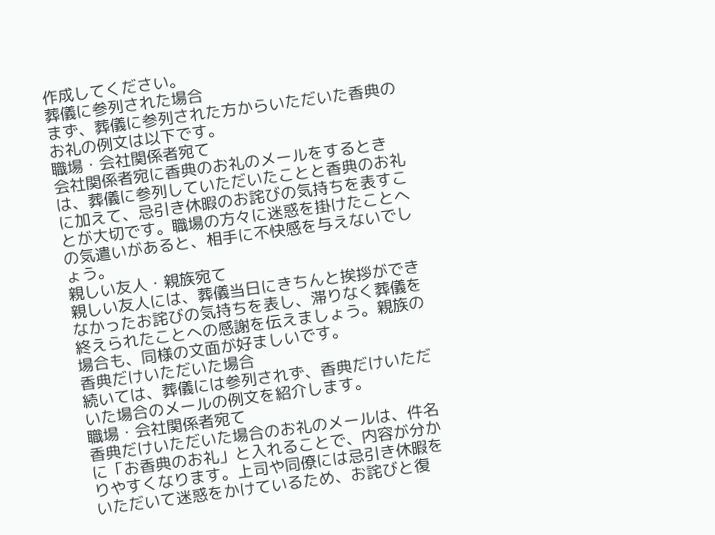作成してください。
葬儀に参列された場合
まず、葬儀に参列された方からいただいた香典のお礼の例文は以下です。
職場・会社関係者宛て
会社関係者宛に香典のお礼のメールをするときは、葬儀に参列していただいたことと香典のお礼に加えて、忌引き休暇のお詫びの気持ちを表すことが大切です。職場の方々に迷惑を掛けたことへの気遣いがあると、相手に不快感を与えないでしょう。
親しい友人・親族宛て
親しい友人には、葬儀当日にきちんと挨拶ができなかったお詫びの気持ちを表し、滞りなく葬儀を終えられたことへの感謝を伝えましょう。親族の場合も、同様の文面が好ましいです。
香典だけいただいた場合
続いては、葬儀には参列されず、香典だけいただいた場合のメールの例文を紹介します。
職場・会社関係者宛て
香典だけいただいた場合のお礼のメールは、件名に「お香典のお礼」と入れることで、内容が分かりやすくなります。上司や同僚には忌引き休暇をいただいて迷惑をかけているため、お詫びと復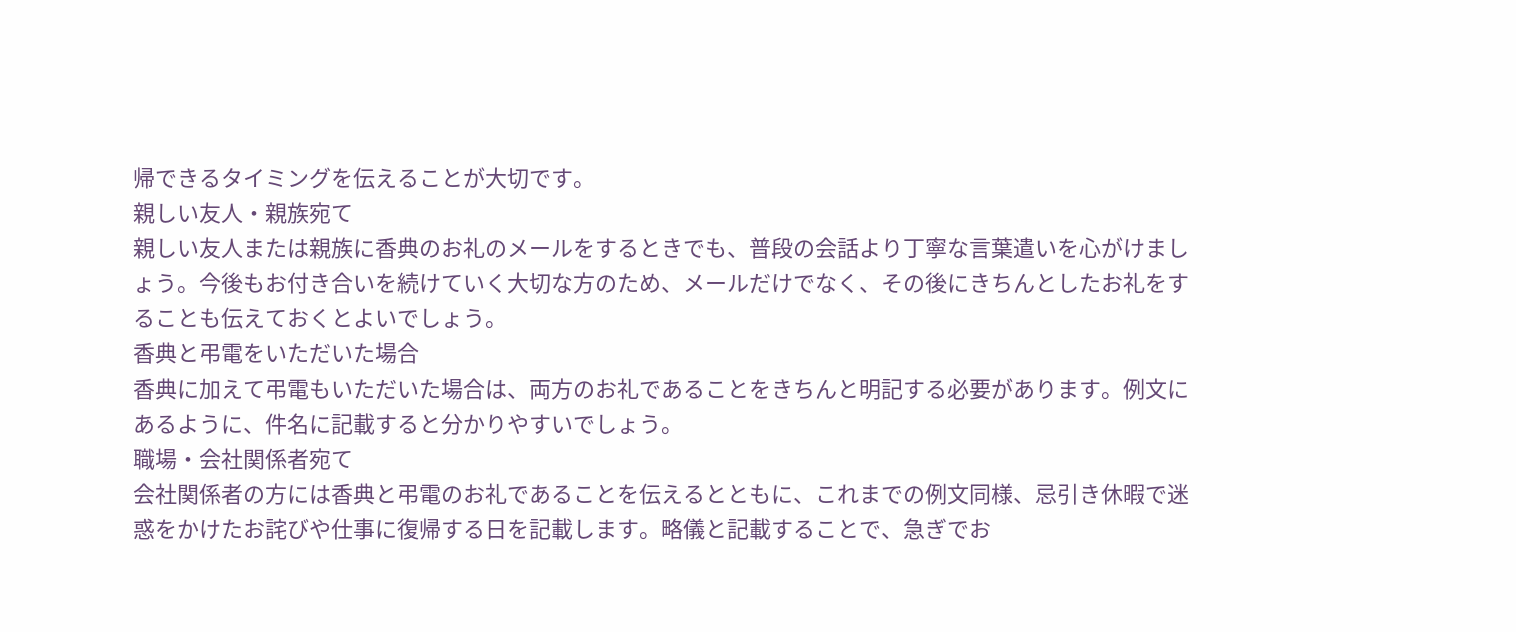帰できるタイミングを伝えることが大切です。
親しい友人・親族宛て
親しい友人または親族に香典のお礼のメールをするときでも、普段の会話より丁寧な言葉遣いを心がけましょう。今後もお付き合いを続けていく大切な方のため、メールだけでなく、その後にきちんとしたお礼をすることも伝えておくとよいでしょう。
香典と弔電をいただいた場合
香典に加えて弔電もいただいた場合は、両方のお礼であることをきちんと明記する必要があります。例文にあるように、件名に記載すると分かりやすいでしょう。
職場・会社関係者宛て
会社関係者の方には香典と弔電のお礼であることを伝えるとともに、これまでの例文同様、忌引き休暇で迷惑をかけたお詫びや仕事に復帰する日を記載します。略儀と記載することで、急ぎでお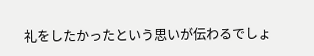礼をしたかったという思いが伝わるでしょ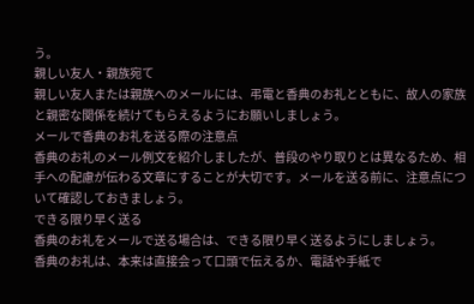う。
親しい友人・親族宛て
親しい友人または親族へのメールには、弔電と香典のお礼とともに、故人の家族と親密な関係を続けてもらえるようにお願いしましょう。
メールで香典のお礼を送る際の注意点
香典のお礼のメール例文を紹介しましたが、普段のやり取りとは異なるため、相手への配慮が伝わる文章にすることが大切です。メールを送る前に、注意点について確認しておきましょう。
できる限り早く送る
香典のお礼をメールで送る場合は、できる限り早く送るようにしましょう。
香典のお礼は、本来は直接会って口頭で伝えるか、電話や手紙で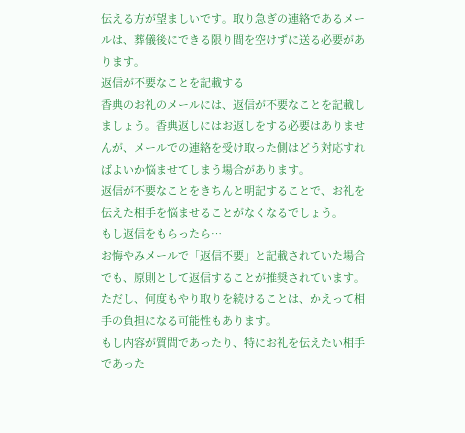伝える方が望ましいです。取り急ぎの連絡であるメールは、葬儀後にできる限り間を空けずに送る必要があります。
返信が不要なことを記載する
香典のお礼のメールには、返信が不要なことを記載しましょう。香典返しにはお返しをする必要はありませんが、メールでの連絡を受け取った側はどう対応すればよいか悩ませてしまう場合があります。
返信が不要なことをきちんと明記することで、お礼を伝えた相手を悩ませることがなくなるでしょう。
もし返信をもらったら…
お悔やみメールで「返信不要」と記載されていた場合でも、原則として返信することが推奨されています。ただし、何度もやり取りを続けることは、かえって相手の負担になる可能性もあります。
もし内容が質問であったり、特にお礼を伝えたい相手であった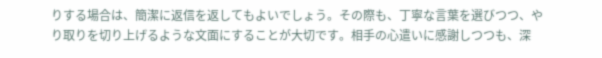りする場合は、簡潔に返信を返してもよいでしょう。その際も、丁寧な言葉を選びつつ、やり取りを切り上げるような文面にすることが大切です。相手の心遣いに感謝しつつも、深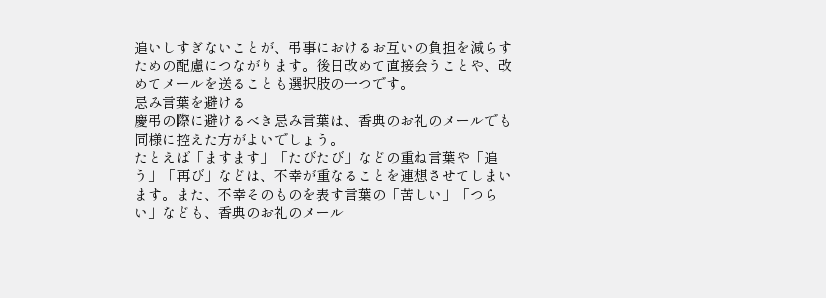追いしすぎないことが、弔事におけるお互いの負担を減らすための配慮につながります。後日改めて直接会うことや、改めてメールを送ることも選択肢の一つです。
忌み言葉を避ける
慶弔の際に避けるべき忌み言葉は、香典のお礼のメールでも同様に控えた方がよいでしょう。
たとえば「ますます」「たびたび」などの重ね言葉や「追う」「再び」などは、不幸が重なることを連想させてしまいます。また、不幸そのものを表す言葉の「苦しい」「つらい」なども、香典のお礼のメール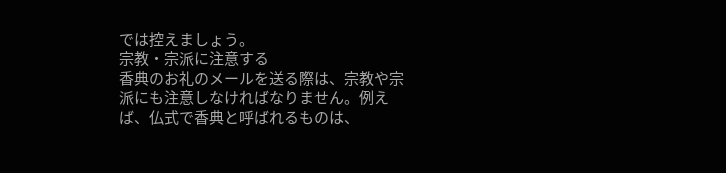では控えましょう。
宗教・宗派に注意する
香典のお礼のメールを送る際は、宗教や宗派にも注意しなければなりません。例えば、仏式で香典と呼ばれるものは、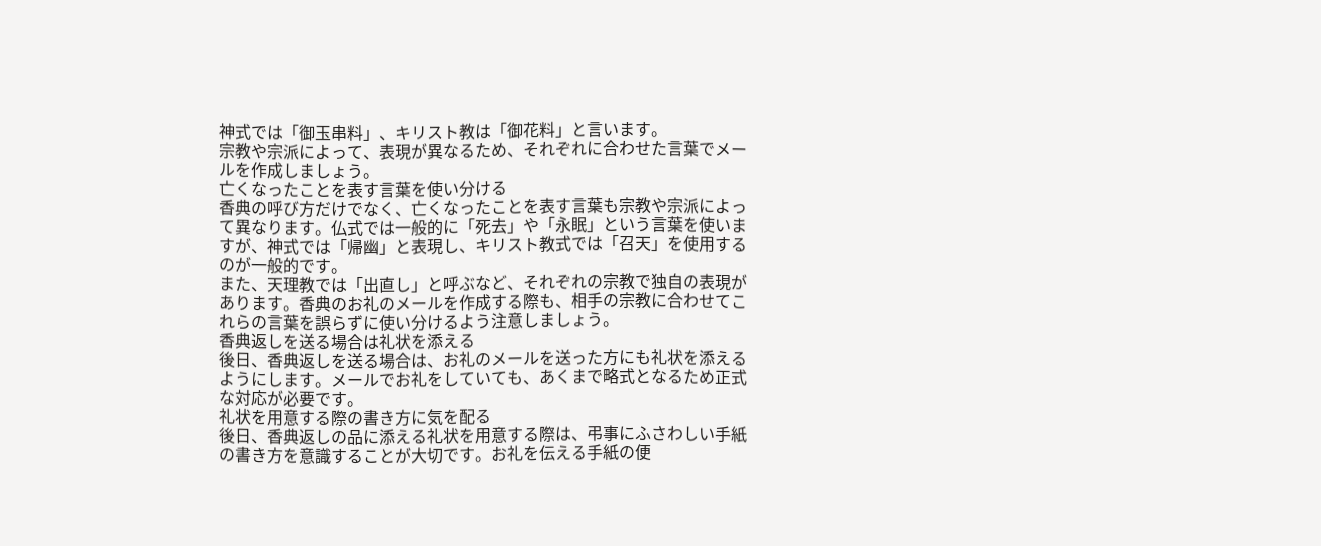神式では「御玉串料」、キリスト教は「御花料」と言います。
宗教や宗派によって、表現が異なるため、それぞれに合わせた言葉でメールを作成しましょう。
亡くなったことを表す言葉を使い分ける
香典の呼び方だけでなく、亡くなったことを表す言葉も宗教や宗派によって異なります。仏式では一般的に「死去」や「永眠」という言葉を使いますが、神式では「帰幽」と表現し、キリスト教式では「召天」を使用するのが一般的です。
また、天理教では「出直し」と呼ぶなど、それぞれの宗教で独自の表現があります。香典のお礼のメールを作成する際も、相手の宗教に合わせてこれらの言葉を誤らずに使い分けるよう注意しましょう。
香典返しを送る場合は礼状を添える
後日、香典返しを送る場合は、お礼のメールを送った方にも礼状を添えるようにします。メールでお礼をしていても、あくまで略式となるため正式な対応が必要です。
礼状を用意する際の書き方に気を配る
後日、香典返しの品に添える礼状を用意する際は、弔事にふさわしい手紙の書き方を意識することが大切です。お礼を伝える手紙の便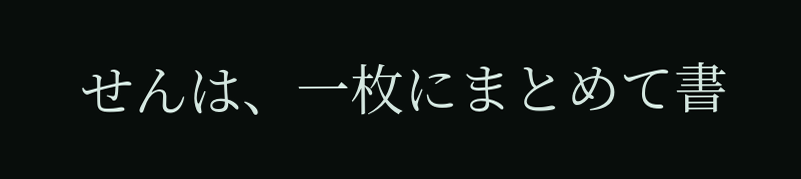せんは、一枚にまとめて書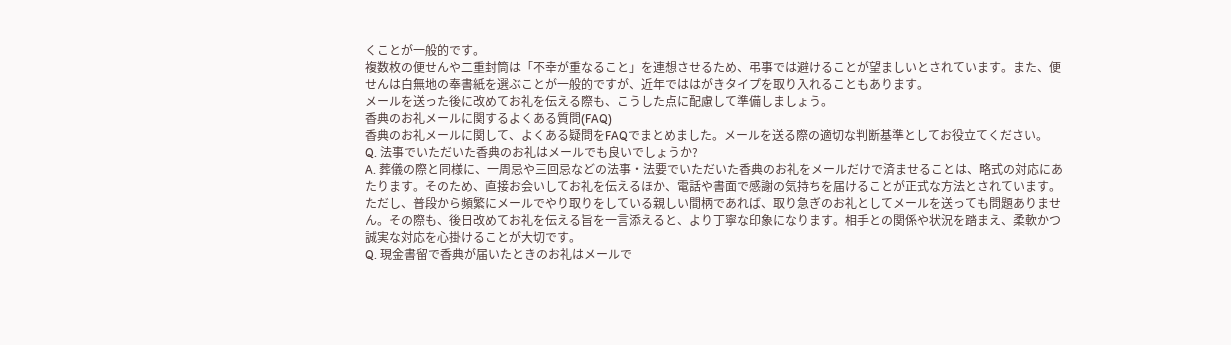くことが一般的です。
複数枚の便せんや二重封筒は「不幸が重なること」を連想させるため、弔事では避けることが望ましいとされています。また、便せんは白無地の奉書紙を選ぶことが一般的ですが、近年でははがきタイプを取り入れることもあります。
メールを送った後に改めてお礼を伝える際も、こうした点に配慮して準備しましょう。
香典のお礼メールに関するよくある質問(FAQ)
香典のお礼メールに関して、よくある疑問をFAQでまとめました。メールを送る際の適切な判断基準としてお役立てください。
Q. 法事でいただいた香典のお礼はメールでも良いでしょうか?
A. 葬儀の際と同様に、一周忌や三回忌などの法事・法要でいただいた香典のお礼をメールだけで済ませることは、略式の対応にあたります。そのため、直接お会いしてお礼を伝えるほか、電話や書面で感謝の気持ちを届けることが正式な方法とされています。
ただし、普段から頻繁にメールでやり取りをしている親しい間柄であれば、取り急ぎのお礼としてメールを送っても問題ありません。その際も、後日改めてお礼を伝える旨を一言添えると、より丁寧な印象になります。相手との関係や状況を踏まえ、柔軟かつ誠実な対応を心掛けることが大切です。
Q. 現金書留で香典が届いたときのお礼はメールで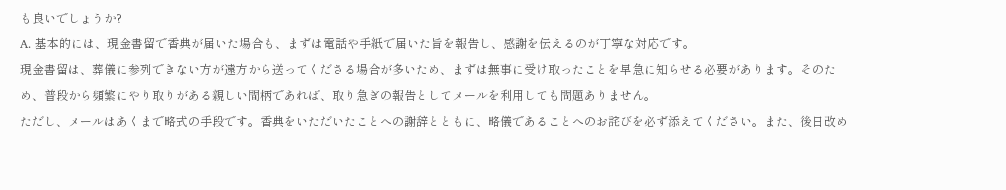も良いでしょうか?
A. 基本的には、現金書留で香典が届いた場合も、まずは電話や手紙で届いた旨を報告し、感謝を伝えるのが丁寧な対応です。
現金書留は、葬儀に参列できない方が遠方から送ってくださる場合が多いため、まずは無事に受け取ったことを早急に知らせる必要があります。そのため、普段から頻繁にやり取りがある親しい間柄であれば、取り急ぎの報告としてメールを利用しても問題ありません。
ただし、メールはあくまで略式の手段です。香典をいただいたことへの謝辞とともに、略儀であることへのお詫びを必ず添えてください。また、後日改め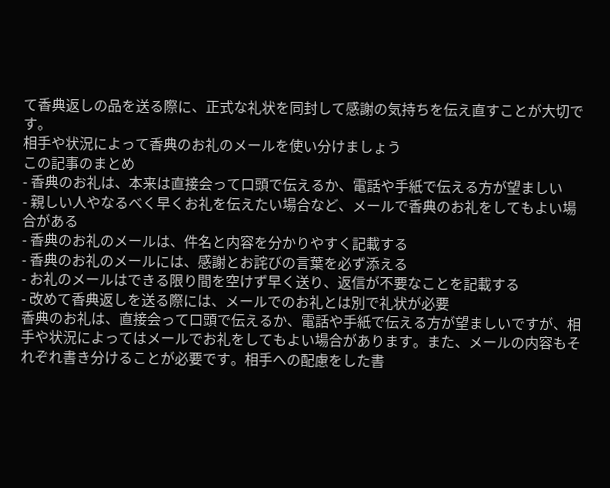て香典返しの品を送る際に、正式な礼状を同封して感謝の気持ちを伝え直すことが大切です。
相手や状況によって香典のお礼のメールを使い分けましょう
この記事のまとめ
- 香典のお礼は、本来は直接会って口頭で伝えるか、電話や手紙で伝える方が望ましい
- 親しい人やなるべく早くお礼を伝えたい場合など、メールで香典のお礼をしてもよい場合がある
- 香典のお礼のメールは、件名と内容を分かりやすく記載する
- 香典のお礼のメールには、感謝とお詫びの言葉を必ず添える
- お礼のメールはできる限り間を空けず早く送り、返信が不要なことを記載する
- 改めて香典返しを送る際には、メールでのお礼とは別で礼状が必要
香典のお礼は、直接会って口頭で伝えるか、電話や手紙で伝える方が望ましいですが、相手や状況によってはメールでお礼をしてもよい場合があります。また、メールの内容もそれぞれ書き分けることが必要です。相手への配慮をした書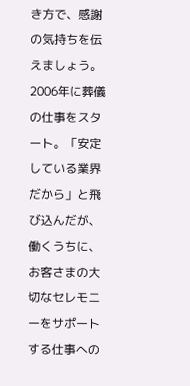き方で、感謝の気持ちを伝えましょう。
2006年に葬儀の仕事をスタート。「安定している業界だから」と飛び込んだが、働くうちに、お客さまの大切なセレモニーをサポートする仕事への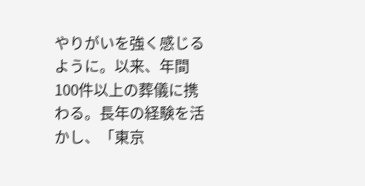やりがいを強く感じるように。以来、年間100件以上の葬儀に携わる。長年の経験を活かし、「東京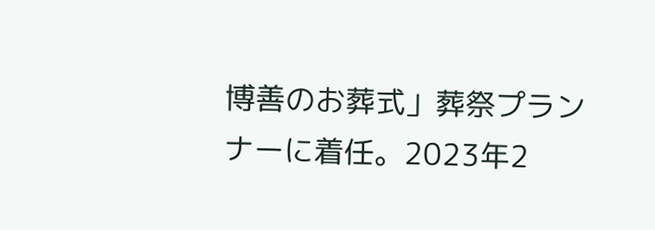博善のお葬式」葬祭プランナーに着任。2023年2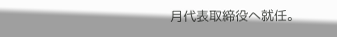月代表取締役へ就任。